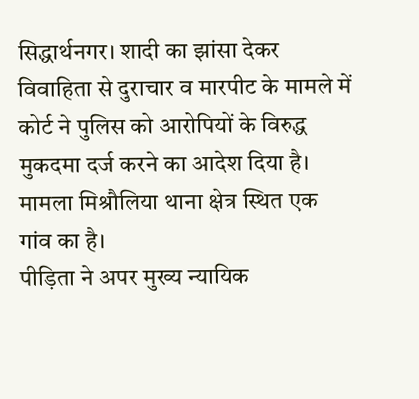सिद्धार्थनगर। शादी का झांसा देकर विवाहिता से दुराचार व मारपीट के मामले में कोर्ट ने पुलिस को आरोपियों के विरुद्ध मुकदमा दर्ज करने का आदेश दिया है। मामला मिश्रौलिया थाना क्षेत्र स्थित एक गांव का है।
पीड़िता ने अपर मुख्य न्यायिक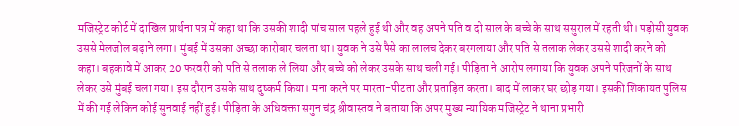मजिस्ट्रेट कोर्ट में दाखिल प्रार्थना पत्र में कहा था कि उसकी शादी पांच साल पहले हुई थी और वह अपने पति व दो साल के बच्चे के साथ ससुराल में रहती थी। पड़ोसी युवक उससे मेलजोल बढ़ाने लगा। मुंबई में उसका अच्छा कारोबार चलता था। युवक ने उसे पैसे का लालच देकर बरगलाया और पति से तलाक लेकर उससे शादी करने को कहा। बहकावे में आकर 20 फरवरी को पति से तलाक ले लिया और बच्चे को लेकर उसके साथ चली गई। पीड़िता ने आरोप लगाया कि युवक अपने परिजनों के साथ लेकर उसे मुंबई चला गया। इस दौरान उसके साथ दुष्कर्म किया। मना करने पर मारता-पीटता और प्रताड़ित करता। बाद में लाकर घर छोड़ गया। इसकी शिकायत पुलिस में की गई लेकिन कोई सुनवाई नहीं हुई। पीड़िता के अधिवक्ता सगुन चंद्र श्रीवास्तव ने बताया कि अपर मुख्य न्यायिक मजिस्ट्रेट ने थाना प्रभारी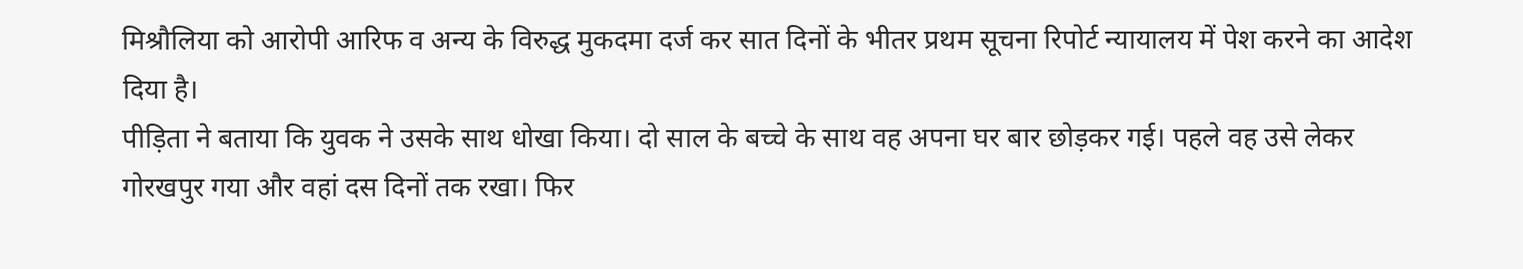मिश्रौलिया को आरोपी आरिफ व अन्य के विरुद्ध मुकदमा दर्ज कर सात दिनों के भीतर प्रथम सूचना रिपोर्ट न्यायालय में पेश करने का आदेश दिया है।
पीड़िता ने बताया कि युवक ने उसके साथ धोखा किया। दो साल के बच्चे के साथ वह अपना घर बार छोड़कर गई। पहले वह उसे लेकर गोरखपुर गया और वहां दस दिनों तक रखा। फिर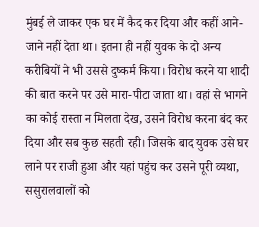मुंबई ले जाकर एक घर में कैद कर दिया और कहीं आने-जाने नहीं देता था। इतना ही नहीं युवक के दो अन्य करीबियों ने भी उससे दुष्कर्म किया। विरोध करने या शादी की बात करने पर उसे मारा-पीटा जाता था। वहां से भागने का कोई रास्ता न मिलता देख, उसने विरोध करना बंद कर दिया और सब कुछ सहती रही। जिसके बाद युवक उसे घर लाने पर राजी हुआ और यहां पहुंच कर उसने पूरी व्यथा, ससुरालवालों को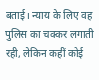बताई। न्याय के लिए वह पुलिस का चक्कर लगाती रही, लेकिन कहीं कोई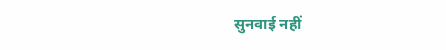सुनवाई नहीं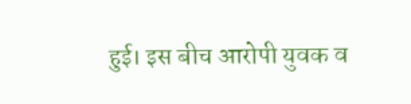हुई। इस बीच आरोपी युवक व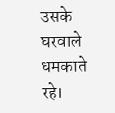उसके घरवाले धमकाते रहे।